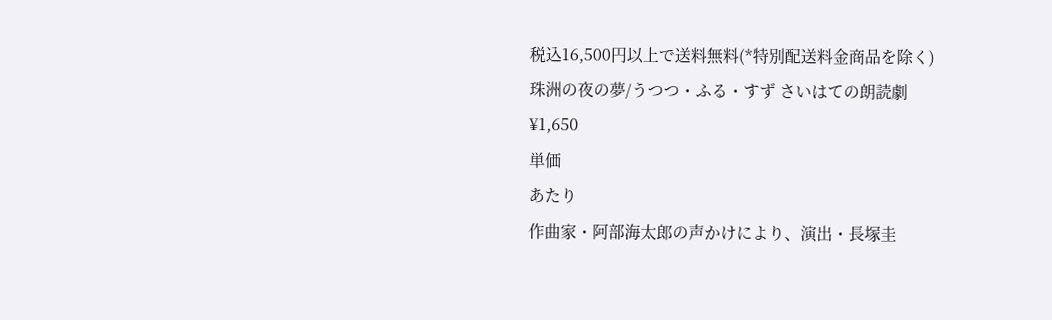税込16,500円以上で送料無料(*特別配送料金商品を除く)
珠洲の夜の夢/うつつ・ふる・すず さいはての朗読劇
¥1,650
単価
あたり
作曲家・阿部海太郎の声かけにより、演出・長塚圭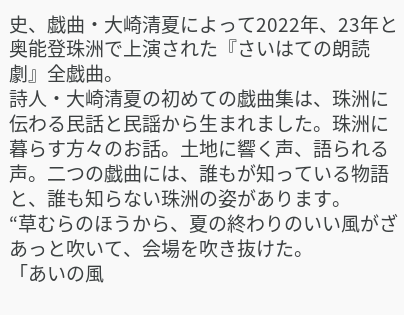史、戯曲・大崎清夏によって2022年、23年と奥能登珠洲で上演された『さいはての朗読劇』全戯曲。
詩人・大崎清夏の初めての戯曲集は、珠洲に伝わる民話と民謡から生まれました。珠洲に暮らす方々のお話。土地に響く声、語られる声。二つの戯曲には、誰もが知っている物語と、誰も知らない珠洲の姿があります。
“草むらのほうから、夏の終わりのいい風がざあっと吹いて、会場を吹き抜けた。
「あいの風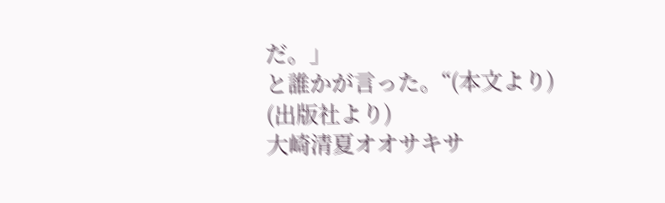だ。」
と誰かが言った。“(本文より)
(出版社より)
大崎清夏オオサキサ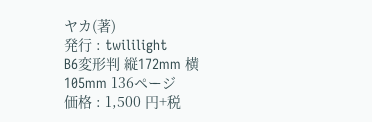ヤカ(著)
発行 : twililight
B6変形判 縦172mm 横105mm 136ページ
価格 : 1,500 円+税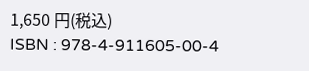1,650 円(税込)
ISBN : 978-4-911605-00-4